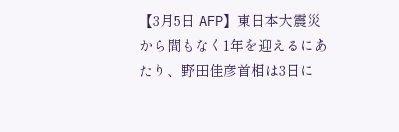【3月5日 AFP】東日本大震災から間もなく1年を迎えるにあたり、野田佳彦首相は3日に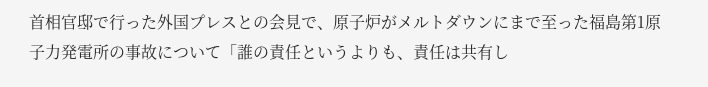首相官邸で行った外国プレスとの会見で、原子炉がメルトダウンにまで至った福島第1原子力発電所の事故について「誰の責任というよりも、責任は共有し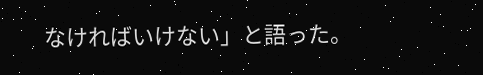なければいけない」と語った。